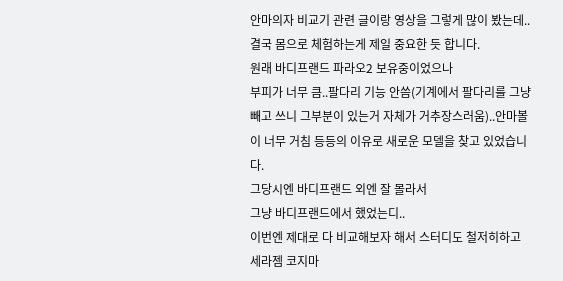안마의자 비교기 관련 글이랑 영상을 그렇게 많이 봤는데..
결국 몸으로 체험하는게 제일 중요한 듯 합니다.
원래 바디프랜드 파라오2 보유중이었으나
부피가 너무 큼..팔다리 기능 안씀(기계에서 팔다리를 그냥 빼고 쓰니 그부분이 있는거 자체가 거추장스러움)..안마볼이 너무 거침 등등의 이유로 새로운 모델을 찾고 있었습니다.
그당시엔 바디프랜드 외엔 잘 몰라서
그냥 바디프랜드에서 했었는디..
이번엔 제대로 다 비교해보자 해서 스터디도 철저히하고
세라젬 코지마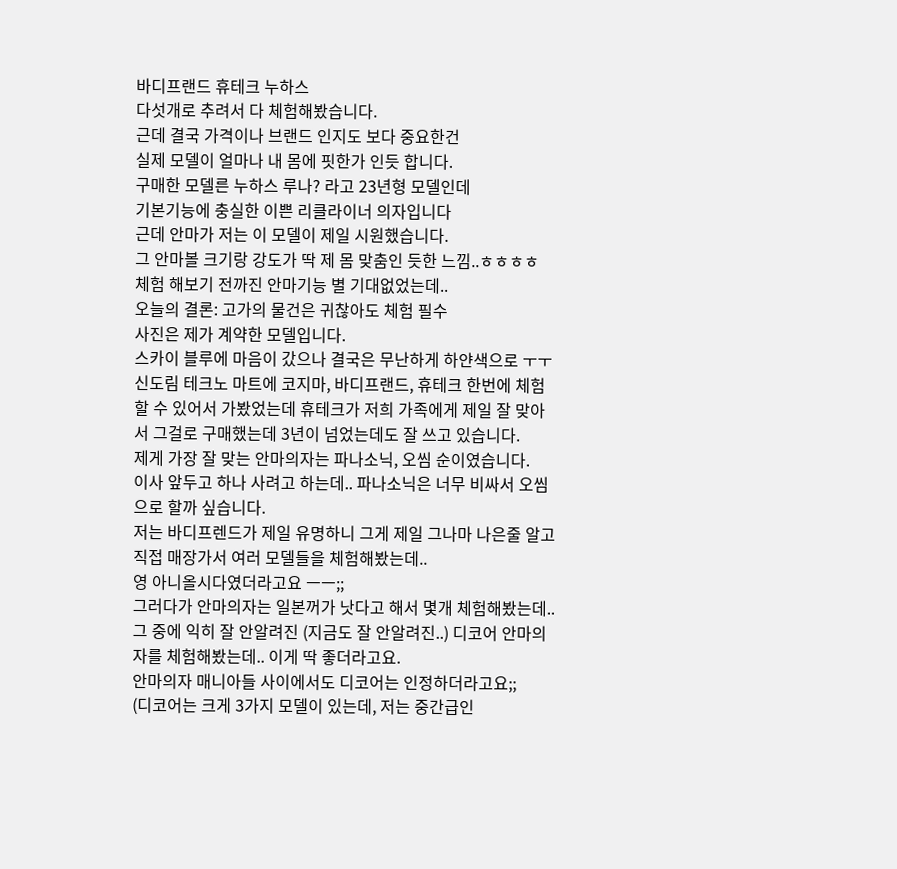바디프랜드 휴테크 누하스
다섯개로 추려서 다 체험해봤습니다.
근데 결국 가격이나 브랜드 인지도 보다 중요한건
실제 모델이 얼마나 내 몸에 핏한가 인듯 합니다.
구매한 모델른 누하스 루나? 라고 23년형 모델인데
기본기능에 충실한 이쁜 리클라이너 의자입니다
근데 안마가 저는 이 모델이 제일 시원했습니다.
그 안마볼 크기랑 강도가 딱 제 몸 맞춤인 듯한 느낌..ㅎㅎㅎㅎ
체험 해보기 전까진 안마기능 별 기대없었는데..
오늘의 결론: 고가의 물건은 귀찮아도 체험 필수
사진은 제가 계약한 모델입니다.
스카이 블루에 마음이 갔으나 결국은 무난하게 하얀색으로 ㅜㅜ
신도림 테크노 마트에 코지마, 바디프랜드, 휴테크 한번에 체험 할 수 있어서 가봤었는데 휴테크가 저희 가족에게 제일 잘 맞아서 그걸로 구매했는데 3년이 넘었는데도 잘 쓰고 있습니다.
제게 가장 잘 맞는 안마의자는 파나소닉, 오씸 순이였습니다.
이사 앞두고 하나 사려고 하는데.. 파나소닉은 너무 비싸서 오씸으로 할까 싶습니다.
저는 바디프렌드가 제일 유명하니 그게 제일 그나마 나은줄 알고 직접 매장가서 여러 모델들을 체험해봤는데..
영 아니올시다였더라고요 ㅡㅡ;;
그러다가 안마의자는 일본꺼가 낫다고 해서 몇개 체험해봤는데..
그 중에 익히 잘 안알려진 (지금도 잘 안알려진..) 디코어 안마의자를 체험해봤는데.. 이게 딱 좋더라고요.
안마의자 매니아들 사이에서도 디코어는 인정하더라고요;;
(디코어는 크게 3가지 모델이 있는데, 저는 중간급인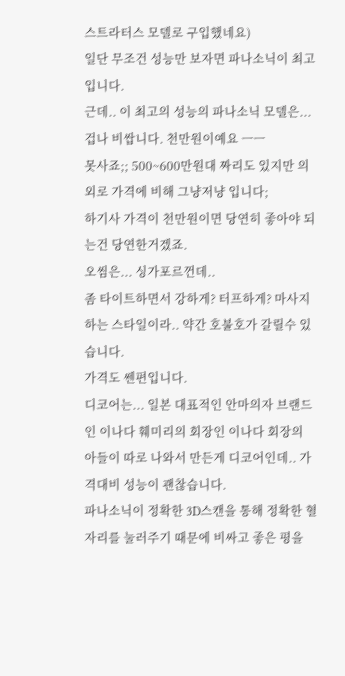스트라터스 모델로 구입했네요)
일단 무조건 성능만 보자면 파나소닉이 최고입니다.
근데.. 이 최고의 성능의 파나소닉 모델은... 겁나 비쌉니다. 천만원이예요 ㅡㅡ
못사죠;; 500~600만원대 짜리도 있지만 의외로 가격에 비해 그냥저냥 입니다;
하기사 가격이 천만원이면 당연히 좋아야 되는건 당연한거겠죠.
오씸은... 싱가포르껀데..
좀 타이트하면서 강하게? 터프하게? 마사지하는 스타일이라.. 약간 호불호가 갈릴수 있습니다.
가격도 쎈편입니다.
디코어는... 일본 대표적인 안마의자 브랜드인 이나다 훼미리의 회장인 이나다 회장의 아들이 따로 나와서 만든게 디코어인데.. 가격대비 성능이 괜찮습니다.
파나소닉이 정확한 3D스캔을 통해 정확한 혈자리를 눌러주기 때문에 비싸고 좋은 평을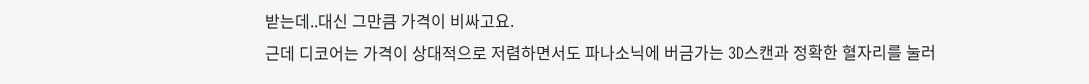받는데..대신 그만큼 가격이 비싸고요.
근데 디코어는 가격이 상대적으로 저렴하면서도 파나소닉에 버금가는 3D스캔과 정확한 혈자리를 눌러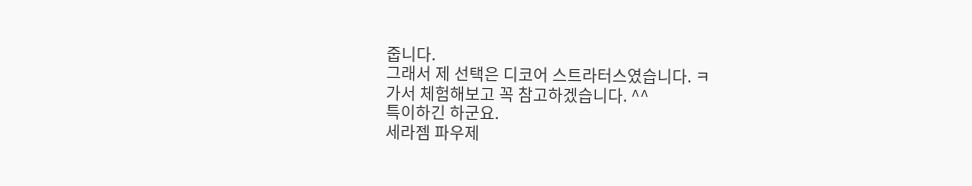줍니다.
그래서 제 선택은 디코어 스트라터스였습니다. ㅋ
가서 체험해보고 꼭 참고하겠습니다. ^^
특이하긴 하군요.
세라젬 파우제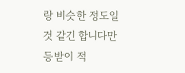랑 비슷한 정도일 것 같긴 합니다만 등받이 적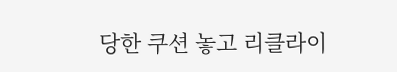당한 쿠션 놓고 리클라이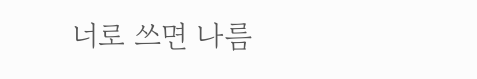너로 쓰면 나름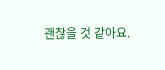괜찮을 것 같아요.